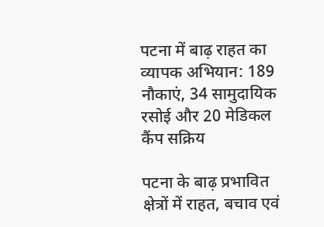पटना में बाढ़ राहत का व्यापक अभियान: 189 नौकाएं, 34 सामुदायिक रसोई और 20 मेडिकल कैंप सक्रिय

पटना के बाढ़ प्रभावित क्षेत्रों में राहत, बचाव एवं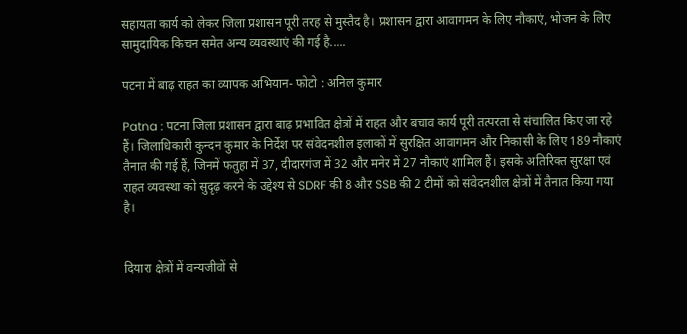सहायता कार्य को लेकर जिला प्रशासन पूरी तरह से मुस्तैद है। प्रशासन द्वारा आवागमन के लिए नौकाएं, भोजन के लिए सामुदायिक किचन समेत अन्य व्यवस्थाएं की गई है.....

पटना में बाढ़ राहत का व्यापक अभियान- फोटो : अनिल कुमार

Patna : पटना जिला प्रशासन द्वारा बाढ़ प्रभावित क्षेत्रों में राहत और बचाव कार्य पूरी तत्परता से संचालित किए जा रहे हैं। जिलाधिकारी कुन्दन कुमार के निर्देश पर संवेदनशील इलाकों में सुरक्षित आवागमन और निकासी के लिए 189 नौकाएं तैनात की गई हैं, जिनमें फतुहा में 37, दीदारगंज में 32 और मनेर में 27 नौकाएं शामिल हैं। इसके अतिरिक्त सुरक्षा एवं राहत व्यवस्था को सुदृढ़ करने के उद्देश्य से SDRF की 8 और SSB की 2 टीमों को संवेदनशील क्षेत्रों में तैनात किया गया है।


दियारा क्षेत्रों में वन्यजीवों से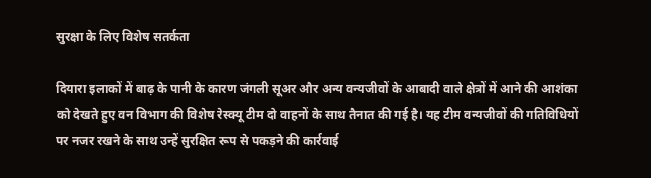सुरक्षा के लिए विशेष सतर्कता

दियारा इलाकों में बाढ़ के पानी के कारण जंगली सूअर और अन्य वन्यजीवों के आबादी वाले क्षेत्रों में आने की आशंका को देखते हुए वन विभाग की विशेष रेस्क्यू टीम दो वाहनों के साथ तैनात की गई है। यह टीम वन्यजीवों की गतिविधियों पर नजर रखने के साथ उन्हें सुरक्षित रूप से पकड़ने की कार्रवाई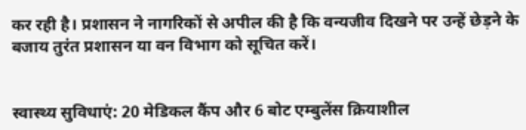कर रही है। प्रशासन ने नागरिकों से अपील की है कि वन्यजीव दिखने पर उन्हें छेड़ने के बजाय तुरंत प्रशासन या वन विभाग को सूचित करें।


स्वास्थ्य सुविधाएं: 20 मेडिकल कैंप और 6 बोट एम्बुलेंस क्रियाशील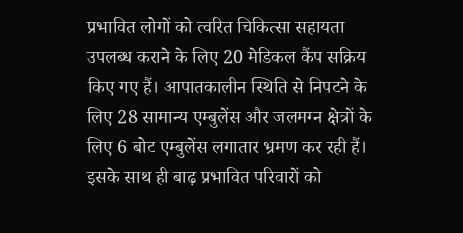प्रभावित लोगों को त्वरित चिकित्सा सहायता उपलब्ध कराने के लिए 20 मेडिकल कैंप सक्रिय किए गए हैं। आपातकालीन स्थिति से निपटने के लिए 28 सामान्य एम्बुलेंस और जलमग्न क्षेत्रों के लिए 6 बोट एम्बुलेंस लगातार भ्रमण कर रही हैं। इसके साथ ही बाढ़ प्रभावित परिवारों को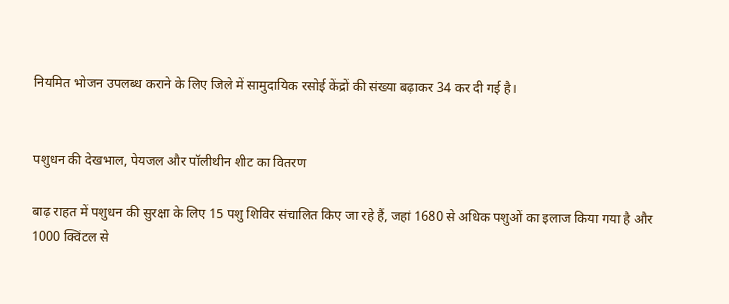नियमित भोजन उपलब्ध कराने के लिए जिले में सामुदायिक रसोई केंद्रों की संख्या बढ़ाकर 34 कर दी गई है।


पशुधन की देखभाल, पेयजल और पॉलीथीन शीट का वितरण

बाढ़ राहत में पशुधन की सुरक्षा के लिए 15 पशु शिविर संचालित किए जा रहे हैं, जहां 1680 से अधिक पशुओं का इलाज किया गया है और 1000 क्विंटल से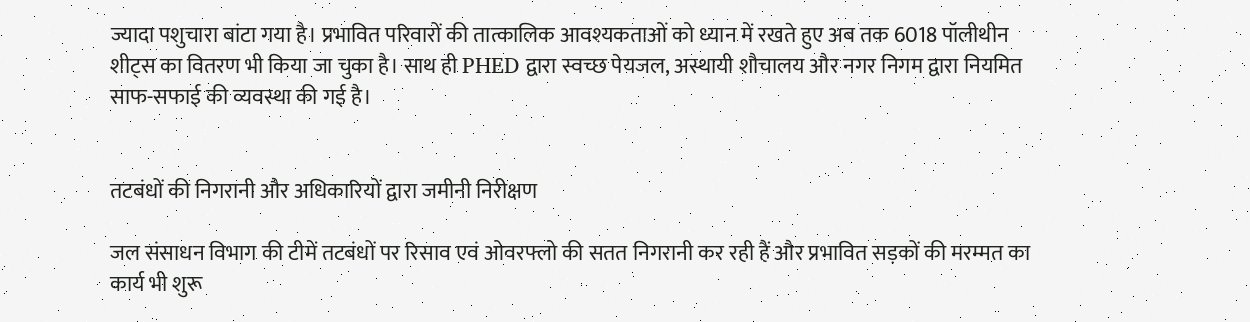ज्यादा पशुचारा बांटा गया है। प्रभावित परिवारों की तात्कालिक आवश्यकताओं को ध्यान में रखते हुए अब तक 6018 पॉलीथीन शीट्स का वितरण भी किया जा चुका है। साथ ही PHED द्वारा स्वच्छ पेयजल, अस्थायी शौचालय और नगर निगम द्वारा नियमित साफ-सफाई की व्यवस्था की गई है।


तटबंधों की निगरानी और अधिकारियों द्वारा जमीनी निरीक्षण

जल संसाधन विभाग की टीमें तटबंधों पर रिसाव एवं ओवरफ्लो की सतत निगरानी कर रही हैं और प्रभावित सड़कों की मरम्मत का कार्य भी शुरू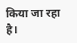किया जा रहा है।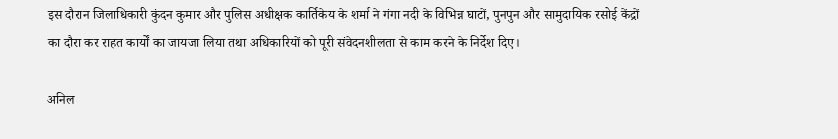इस दौरान जिलाधिकारी कुंदन कुमार और पुलिस अधीक्षक कार्तिकेय के शर्मा ने गंगा नदी के विभिन्न घाटों, पुनपुन और सामुदायिक रसोई केंद्रों का दौरा कर राहत कार्यों का जायजा लिया तथा अधिकारियों को पूरी संवेदनशीलता से काम करने के निर्देश दिए।

अनिल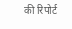की रिपोर्ट